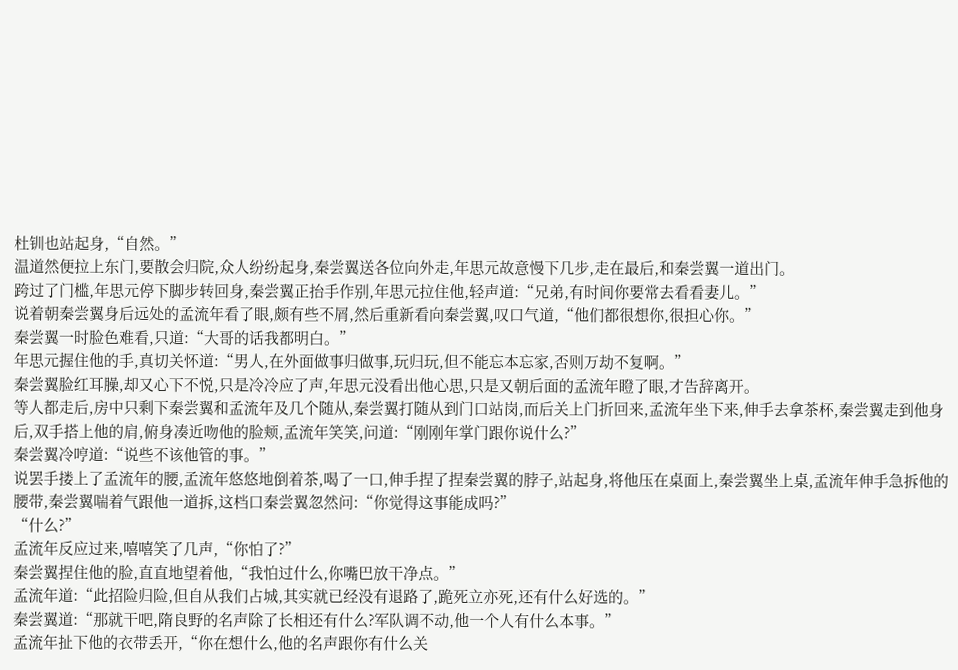杜钏也站起身,“自然。”
温道然便拉上东门,要散会归院,众人纷纷起身,秦尝翼送各位向外走,年思元故意慢下几步,走在最后,和秦尝翼一道出门。
跨过了门槛,年思元停下脚步转回身,秦尝翼正抬手作别,年思元拉住他,轻声道:“兄弟,有时间你要常去看看妻儿。”
说着朝秦尝翼身后远处的孟流年看了眼,颇有些不屑,然后重新看向秦尝翼,叹口气道,“他们都很想你,很担心你。”
秦尝翼一时脸色难看,只道:“大哥的话我都明白。”
年思元握住他的手,真切关怀道:“男人,在外面做事归做事,玩归玩,但不能忘本忘家,否则万劫不复啊。”
秦尝翼脸红耳臊,却又心下不悦,只是冷冷应了声,年思元没看出他心思,只是又朝后面的孟流年瞪了眼,才告辞离开。
等人都走后,房中只剩下秦尝翼和孟流年及几个随从,秦尝翼打随从到门口站岗,而后关上门折回来,孟流年坐下来,伸手去拿茶杯,秦尝翼走到他身后,双手搭上他的肩,俯身凑近吻他的脸颊,孟流年笑笑,问道:“刚刚年掌门跟你说什么?”
秦尝翼冷哼道:“说些不该他管的事。”
说罢手搂上了孟流年的腰,孟流年悠悠地倒着茶,喝了一口,伸手捏了捏秦尝翼的脖子,站起身,将他压在桌面上,秦尝翼坐上桌,孟流年伸手急拆他的腰带,秦尝翼喘着气跟他一道拆,这档口秦尝翼忽然问:“你觉得这事能成吗?”
“什么?”
孟流年反应过来,嘻嘻笑了几声,“你怕了?”
秦尝翼捏住他的脸,直直地望着他,“我怕过什么,你嘴巴放干净点。”
孟流年道:“此招险归险,但自从我们占城,其实就已经没有退路了,跪死立亦死,还有什么好选的。”
秦尝翼道:“那就干吧,隋良野的名声除了长相还有什么?军队调不动,他一个人有什么本事。”
孟流年扯下他的衣带丢开,“你在想什么,他的名声跟你有什么关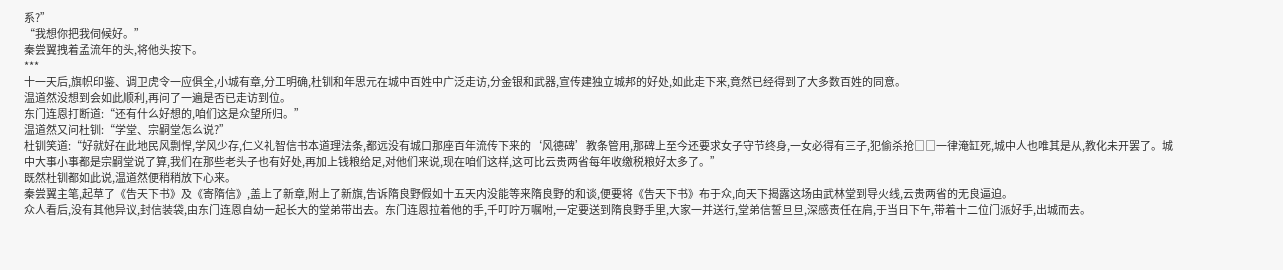系?”
“我想你把我伺候好。”
秦尝翼拽着孟流年的头,将他头按下。
***
十一天后,旗帜印鉴、调卫虎令一应俱全,小城有章,分工明确,杜钏和年思元在城中百姓中广泛走访,分金银和武器,宣传建独立城邦的好处,如此走下来,竟然已经得到了大多数百姓的同意。
温道然没想到会如此顺利,再问了一遍是否已走访到位。
东门连恩打断道:“还有什么好想的,咱们这是众望所归。”
温道然又问杜钏:“学堂、宗嗣堂怎么说?”
杜钏笑道:“好就好在此地民风剽悍,学风少存,仁义礼智信书本道理法条,都远没有城口那座百年流传下来的‘风德碑’教条管用,那碑上至今还要求女子守节终身,一女必得有三子,犯偷杀抢□□一律淹缸死,城中人也唯其是从,教化未开罢了。城中大事小事都是宗嗣堂说了算,我们在那些老头子也有好处,再加上钱粮给足,对他们来说,现在咱们这样,这可比云贵两省每年收缴税粮好太多了。”
既然杜钏都如此说,温道然便稍稍放下心来。
秦尝翼主笔,起草了《告天下书》及《寄隋信》,盖上了新章,附上了新旗,告诉隋良野假如十五天内没能等来隋良野的和谈,便要将《告天下书》布于众,向天下揭露这场由武林堂到导火线,云贵两省的无良逼迫。
众人看后,没有其他异议,封信装袋,由东门连恩自幼一起长大的堂弟带出去。东门连恩拉着他的手,千叮咛万嘱咐,一定要送到隋良野手里,大家一并送行,堂弟信誓旦旦,深感责任在肩,于当日下午,带着十二位门派好手,出城而去。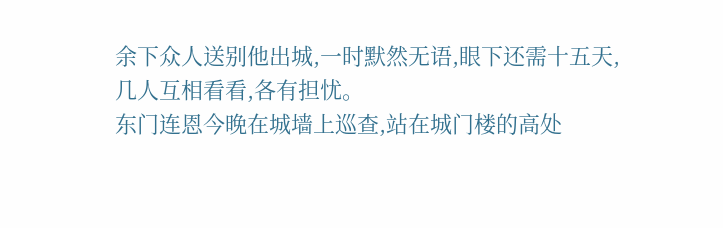余下众人送别他出城,一时默然无语,眼下还需十五天,几人互相看看,各有担忧。
东门连恩今晚在城墙上巡查,站在城门楼的高处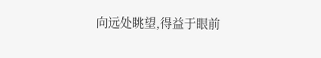向远处眺望,得益于眼前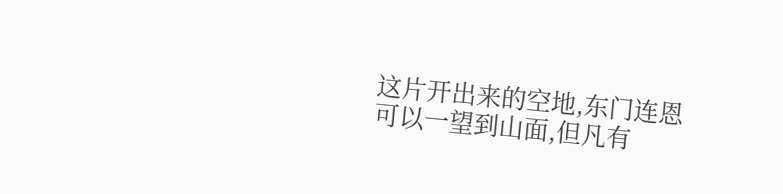这片开出来的空地,东门连恩可以一望到山面,但凡有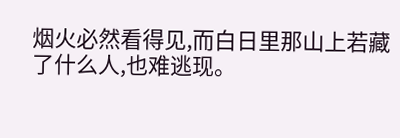烟火必然看得见,而白日里那山上若藏了什么人,也难逃现。